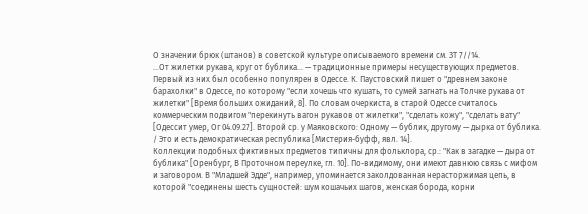О значении брюк (штанов) в советской культуре описываемого времени см. ЗТ 7//14.
...От жилетки рукава, круг от бублика... — традиционные примеры несуществующих предметов. Первый из них был особенно популярен в Одессе. К. Паустовский пишет о "древнем законе барахолки" в Одессе, по которому "если хочешь что кушать, то сумей загнать на Толчке рукава от жилетки" [Время больших ожиданий, 8]. По словам очеркиста, в старой Одессе считалось коммерческим подвигом "перекинуть вагон рукавов от жилетки", "сделать кожу", "сделать вату" [Одессит умер, Ог 04.09.27]. Второй ср. у Маяковского: Одному — бублик, другому — дырка от бублика. / Это и есть демократическая республика [Мистерия-буфф, явл. 14].
Коллекции подобных фиктивных предметов типичны для фольклора, ср.: "Как в загадке — дыра от бублика" [Оренбург, В Проточном переулке, гл. 10]. По-видимому, они имеют давнюю связь с мифом и заговором. В "Младшей Эдде", например, упоминается заколдованная нерасторжимая цепь, в которой "соединены шесть сущностей: шум кошачьих шагов, женская борода, корни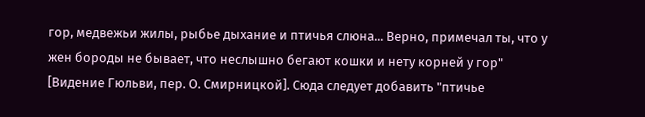гор, медвежьи жилы, рыбье дыхание и птичья слюна... Верно, примечал ты, что у жен бороды не бывает, что неслышно бегают кошки и нету корней у гор" [Видение Гюльви, пер. О. Смирницкой]. Сюда следует добавить "птичье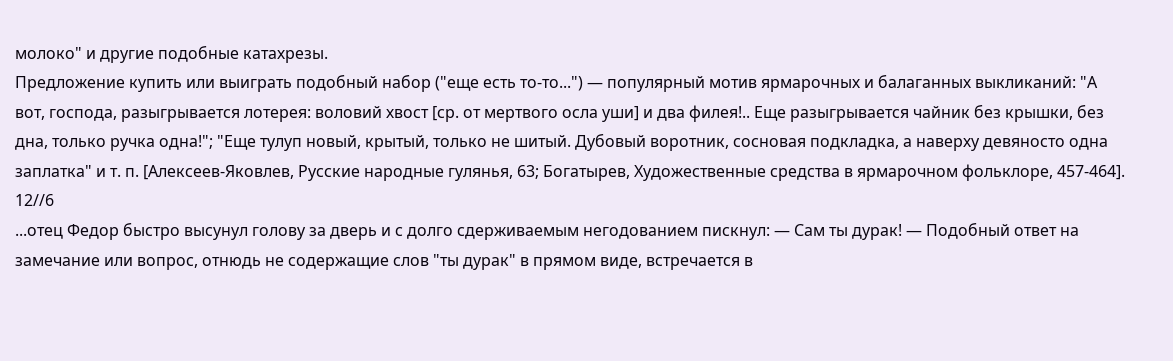молоко" и другие подобные катахрезы.
Предложение купить или выиграть подобный набор ("еще есть то-то...") — популярный мотив ярмарочных и балаганных выкликаний: "А вот, господа, разыгрывается лотерея: воловий хвост [ср. от мертвого осла уши] и два филея!.. Еще разыгрывается чайник без крышки, без дна, только ручка одна!"; "Еще тулуп новый, крытый, только не шитый. Дубовый воротник, сосновая подкладка, а наверху девяносто одна заплатка" и т. п. [Алексеев-Яковлев, Русские народные гулянья, 63; Богатырев, Художественные средства в ярмарочном фольклоре, 457-464].
12//6
...отец Федор быстро высунул голову за дверь и с долго сдерживаемым негодованием пискнул: — Сам ты дурак! — Подобный ответ на замечание или вопрос, отнюдь не содержащие слов "ты дурак" в прямом виде, встречается в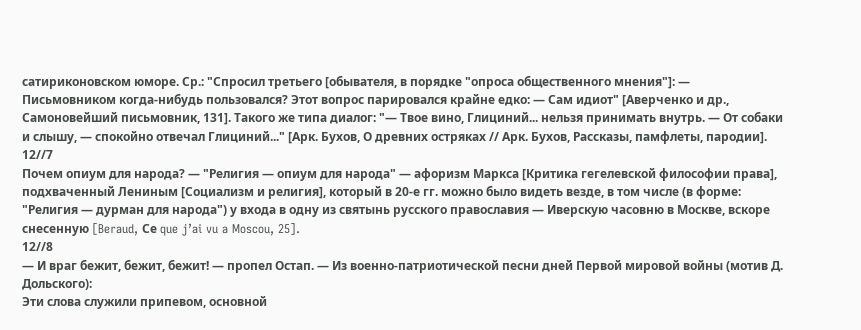сатириконовском юморе. Ср.: "Спросил третьего [обывателя, в порядке "опроса общественного мнения"]: — Письмовником когда-нибудь пользовался? Этот вопрос парировался крайне едко: — Сам идиот" [Аверченко и др., Самоновейший письмовник, 131]. Такого же типа диалог: "— Твое вино, Глициний... нельзя принимать внутрь. — От собаки и слышу, — спокойно отвечал Глициний..." [Арк. Бухов, О древних остряках // Арк. Бухов, Рассказы, памфлеты, пародии].
12//7
Почем опиум для народа? — "Религия — опиум для народа" — афоризм Маркса [Критика гегелевской философии права], подхваченный Лениным [Социализм и религия], который в 20-е гг. можно было видеть везде, в том числе (в форме: "Религия — дурман для народа") у входа в одну из святынь русского православия — Иверскую часовню в Москве, вскоре снесенную [Beraud, Се que j’ai vu a Moscou, 25].
12//8
— И враг бежит, бежит, бежит! — пропел Остап. — Из военно-патриотической песни дней Первой мировой войны (мотив Д. Дольского):
Эти слова служили припевом, основной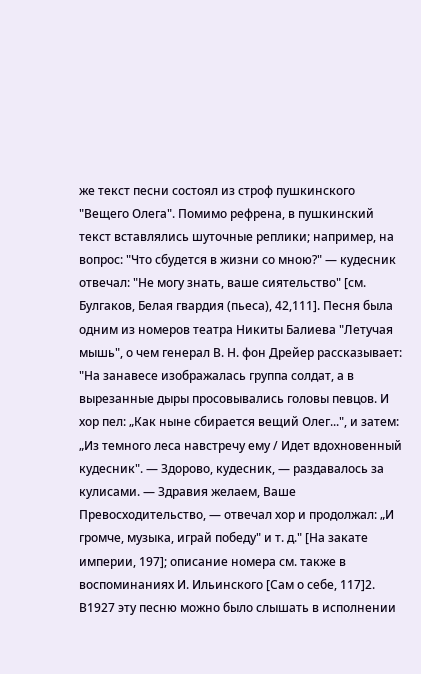же текст песни состоял из строф пушкинского "Вещего Олега". Помимо рефрена, в пушкинский текст вставлялись шуточные реплики; например, на вопрос: "Что сбудется в жизни со мною?" — кудесник отвечал: "Не могу знать, ваше сиятельство" [см. Булгаков, Белая гвардия (пьеса), 42,111]. Песня была одним из номеров театра Никиты Балиева "Летучая мышь", о чем генерал В. Н. фон Дрейер рассказывает: "На занавесе изображалась группа солдат, а в вырезанные дыры просовывались головы певцов. И хор пел: „Как ныне сбирается вещий Олег...", и затем: „Из темного леса навстречу ему / Идет вдохновенный кудесник". — Здорово, кудесник, — раздавалось за кулисами. — Здравия желаем, Ваше Превосходительство, — отвечал хор и продолжал: „И громче, музыка, играй победу" и т. д." [На закате империи, 197]; описание номера см. также в воспоминаниях И. Ильинского [Сам о себе, 117]2. В1927 эту песню можно было слышать в исполнении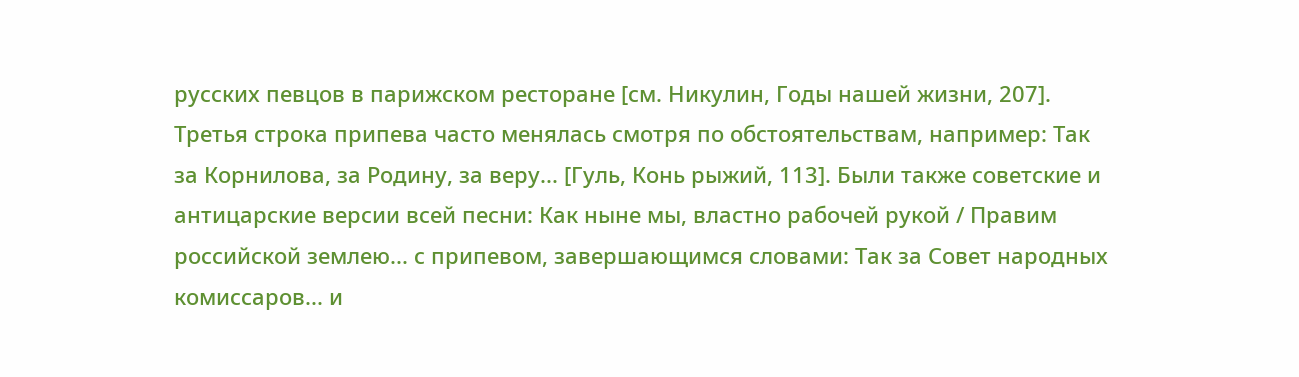русских певцов в парижском ресторане [см. Никулин, Годы нашей жизни, 207].
Третья строка припева часто менялась смотря по обстоятельствам, например: Так за Корнилова, за Родину, за веру... [Гуль, Конь рыжий, 113]. Были также советские и антицарские версии всей песни: Как ныне мы, властно рабочей рукой / Правим российской землею... с припевом, завершающимся словами: Так за Совет народных комиссаров... и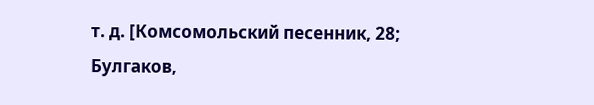т. д. [Комсомольский песенник, 28; Булгаков,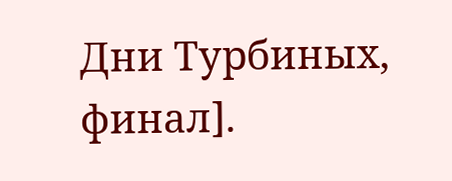Дни Турбиных, финал].